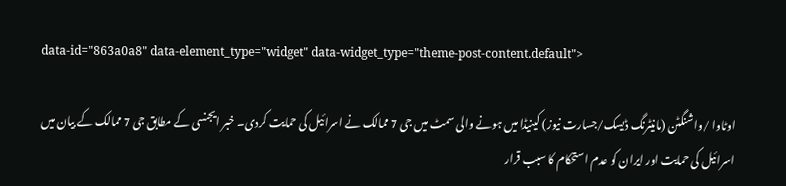data-id="863a0a8" data-element_type="widget" data-widget_type="theme-post-content.default">

اوٹاوا /واشنگٹن (مانیٹرنگ ڈیسک/جسارت نیوز) کینیڈا میں ہونے والی سمٹ میں جی 7 ممالک نے اسرائیل کی حمایت کردی۔ خبر ایجنسی کے مطابق جی 7 ممالک کے بیان میں اسرائیل کی حمایت اور ایران کو عدم استحکام کا سبب قرار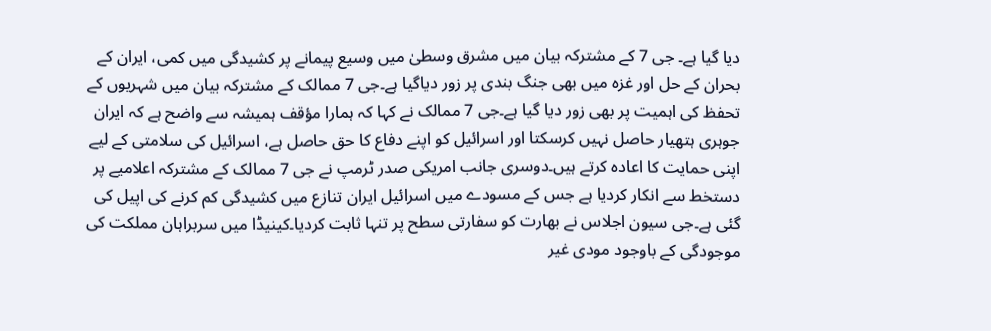دیا گیا ہے۔ جی 7 کے مشترکہ بیان میں مشرق وسطیٰ میں وسیع پیمانے پر کشیدگی میں کمی، ایران کے بحران کے حل اور غزہ میں بھی جنگ بندی پر زور دیاگیا ہے۔جی 7 ممالک کے مشترکہ بیان میں شہریوں کے تحفظ کی اہمیت پر بھی زور دیا گیا ہے۔جی 7 ممالک نے کہا کہ ہمارا مؤقف ہمیشہ سے واضح ہے کہ ایران جوہری ہتھیار حاصل نہیں کرسکتا اور اسرائیل کو اپنے دفاع کا حق حاصل ہے، اسرائیل کی سلامتی کے لیے اپنی حمایت کا اعادہ کرتے ہیں۔دوسری جانب امریکی صدر ٹرمپ نے جی 7 ممالک کے مشترکہ اعلامیے پر دستخط سے انکار کردیا ہے جس کے مسودے میں اسرائیل ایران تنازع میں کشیدگی کم کرنے کی اپیل کی گئی ہے۔جی سیون اجلاس نے بھارت کو سفارتی سطح پر تنہا ثابت کردیا۔کینیڈا میں سربراہان مملکت کی موجودگی کے باوجود مودی غیر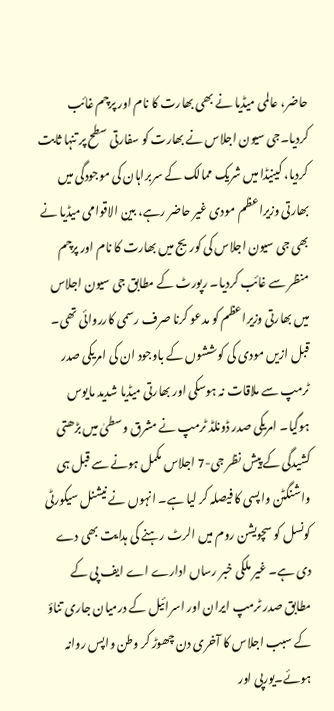حاضر، عالمی میڈیا نے بھی بھارت کا نام اور پرچم غائب کردیا۔جی سیون اجلاس نے بھارت کو سفارتی سطح پر تنہا ثابت کردیا، کینیڈا میں شریک ممالک کے سربراہان کی موجودگی میں بھارتی وزیراعظم مودی غیر حاضر رہے، بین الاقوامی میڈیا نے بھی جی سیون اجلاس کی کوریج میں بھارت کا نام اور پرچم منظر سے غائب کردیا۔ رپورٹ کے مطابق جی سیون اجلاس میں بھارتی وزیراعظم کو مدعو کرنا صرف رسمی کارروائی تھی۔ قبل ازیں مودی کی کوششوں کے باوجود ان کی امریکی صدر ٹرمپ سے ملاقات نہ ہوسکی اور بھارتی میڈیا شدید مایوس ہوگیا۔ امریکی صدر ڈونلڈ ٹرمپ نے مشرق وسطیٰ میں بڑھتی کشیدگی کے پیش نظر جی-7 اجلاس مکمل ہونے سے قبل ہی واشنگٹن واپسی کا فیصلہ کر لیا ہے۔ انہوں نے نیشنل سیکورٹی کونسل کو سچویشن روم میں الرٹ رہنے کی ہدایت بھی دے دی ہے۔ غیر ملکی خبر رساں ادارے اے ایف پی کے مطابق صدر ٹرمپ ایران اور اسرائیل کے درمیان جاری تناؤ کے سبب اجلاس کا آخری دن چھوڑ کر وطن واپس روانہ ہوئے۔یورپی اور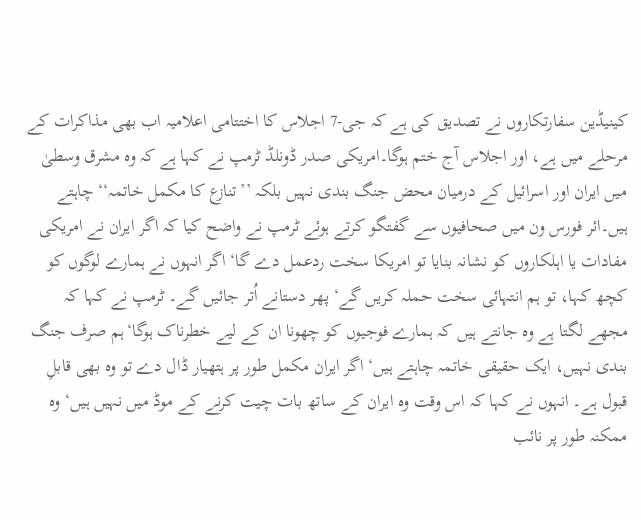کینیڈین سفارتکاروں نے تصدیق کی ہے کہ جی-7 اجلاس کا اختتامی اعلامیہ اب بھی مذاکرات کے مرحلے میں ہے، اور اجلاس آج ختم ہوگا۔امریکی صدر ڈونلڈ ٹرمپ نے کہا ہے کہ وہ مشرق وسطیٰ میں ایران اور اسرائیل کے درمیان محض جنگ بندی نہیں بلکہ ’’تنازع کا مکمل خاتمہ‘‘ چاہتے ہیں۔ائر فورس ون میں صحافیوں سے گفتگو کرتے ہوئے ٹرمپ نے واضح کیا کہ اگر ایران نے امریکی مفادات یا اہلکاروں کو نشانہ بنایا تو امریکا سخت ردعمل دے گا‘ اگر انہوں نے ہمارے لوگوں کو کچھ کہا، تو ہم انتہائی سخت حملہ کریں گے‘ پھر دستانے اُتر جائیں گے۔ ٹرمپ نے کہا کہ مجھے لگتا ہے وہ جانتے ہیں کہ ہمارے فوجیوں کو چھونا ان کے لیے خطرناک ہوگا‘ہم صرف جنگ بندی نہیں، ایک حقیقی خاتمہ چاہتے ہیں‘ اگر ایران مکمل طور پر ہتھیار ڈال دے تو وہ بھی قابلِ قبول ہے۔ انہوں نے کہا کہ اس وقت وہ ایران کے ساتھ بات چیت کرنے کے موڈ میں نہیں ہیں‘ وہ ممکنہ طور پر نائب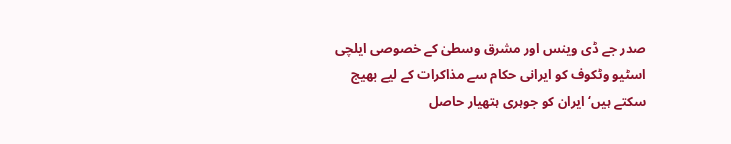صدر جے ڈی وینس اور مشرق وسطیٰ کے خصوصی ایلچی اسٹیو وٹکوف کو ایرانی حکام سے مذاکرات کے لیے بھیج سکتے ہیں‘ ایران کو جوہری ہتھیار حاصل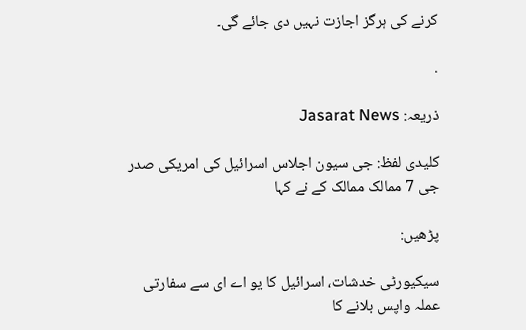کرنے کی ہرگز اجازت نہیں دی جائے گی۔

.

ذریعہ: Jasarat News

کلیدی لفظ: جی سیون اجلاس اسرائیل کی امریکی صدر جی 7 ممالک ممالک کے نے کہا

پڑھیں:

سیکیورٹی خدشات، اسرائیل کا یو اے ای سے سفارتی عملہ واپس بلانے کا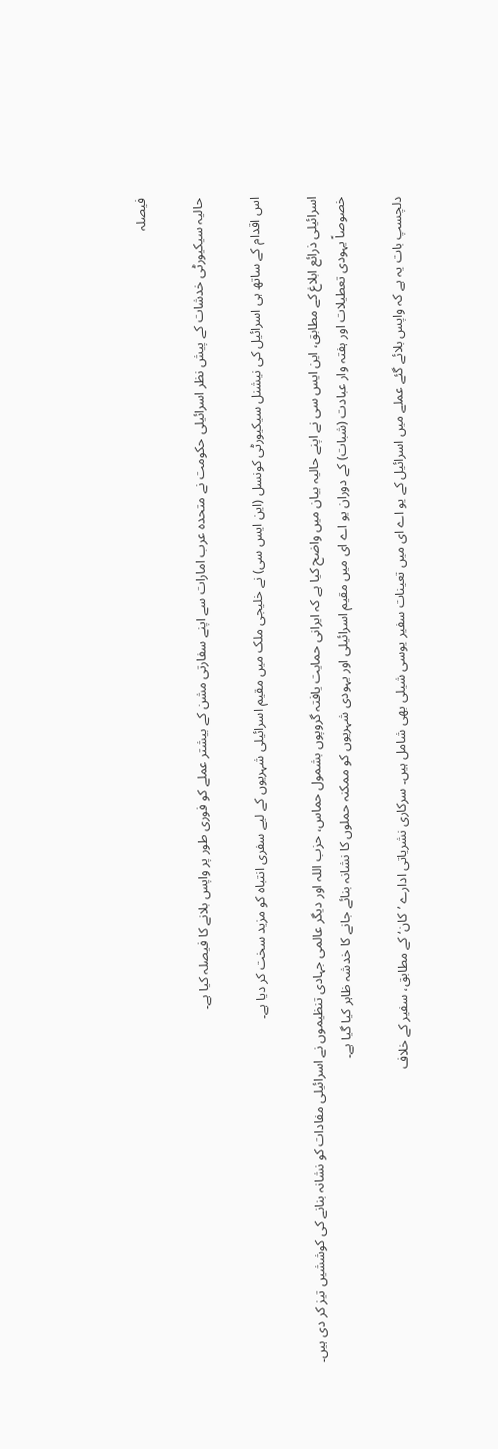فیصلہ

حالیہ سیکیورٹی خدشات کے پیش نظر اسرائیلی حکومت نے متحدہ عرب امارات سے اپنے سفارتی مشن کے بیشتر عملے کو فوری طور پر واپس بلانے کا فیصلہ کیا ہے۔

اس اقدام کے ساتھ ہی اسرائیل کی نیشنل سیکیورٹی کونسل (این ایس سی) نے خلیجی ملک میں مقیم اسرائیلی شہریوں کے لیے سفری انتباہ کو مزید سخت کر دیا ہے۔

اسرائیلی ذرائع ابلاغ کے مطابق، این ایس سی نے اپنے حالیہ بیان میں واضح کیا ہے کہ ایرانی حمایت یافتہ گروپوں بشمول حماس، حزب اللہ اور دیگر عالمی جہادی تنظیموں نے اسرائیلی مفادات کو نشانہ بنانے کی کوششیں تیز کر دی ہیں۔ خصوصاً یہودی تعطیلات اور ہفتہ وار عبادت (شبات) کے دوران یو اے ای میں مقیم اسرائیلی اور یہودی شہریوں کو ممکنہ حملوں کا نشانہ بنائے جانے کا خدشہ ظاہر کیا گیا ہے۔

دلچسپ بات یہ ہے کہ واپس بلائے گئے عملے میں اسرائیل کے یو اے ای میں تعینات سفیر یوسی شیلی بھی شامل ہیں۔ سرکاری نشریاتی ادارے ’کان‘ کے مطابق، سفیر کے خلاف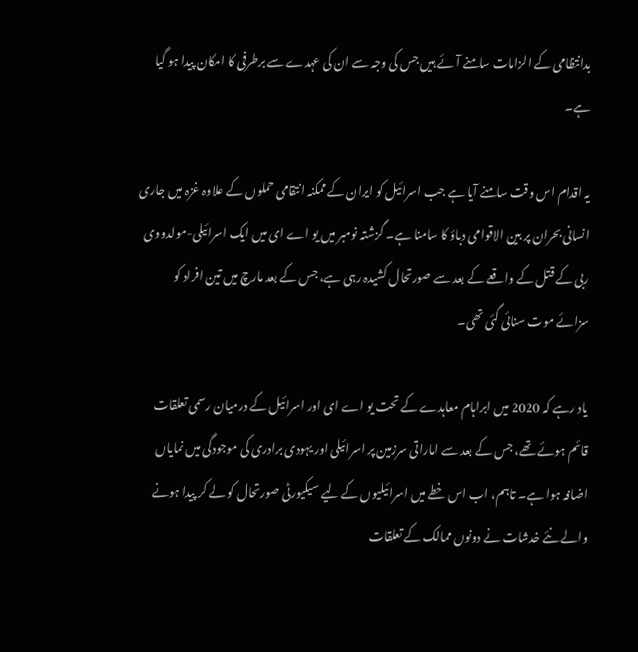بدانتظامی کے الزامات سامنے آئے ہیں جس کی وجہ سے ان کی عہدے سے برطرفی کا امکان پیدا ہو گیا ہے۔

یہ اقدام اس وقت سامنے آیا ہے جب اسرائیل کو ایران کے ممکنہ انتقامی حملوں کے علاوہ غزہ میں جاری انسانی بحران پر بین الاقوامی دباؤ کا سامنا ہے۔ گزشتہ نومبر میں یو اے ای میں ایک اسرائیلی-مولدووی ربی کے قتل کے واقعے کے بعد سے صورتحال کشیدہ رہی ہے، جس کے بعد مارچ میں تین افراد کو سزائے موت سنائی گئی تھی۔

یاد رہے کہ 2020 میں ابراہام معاہدے کے تحت یو اے ای اور اسرائیل کے درمیان رسمی تعلقات قائم ہوئے تھے، جس کے بعد سے اماراتی سرزمین پر اسرائیلی اور یہودی برادری کی موجودگی میں نمایاں اضافہ ہوا ہے۔ تاہم، اب اس خطے میں اسرائیلیوں کے لیے سیکیورٹی صورتحال کو لے کر پیدا ہونے والے نئے خدشات نے دونوں ممالک کے تعلقات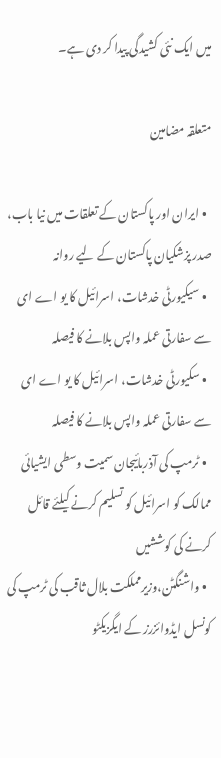میں ایک نئی کشیدگی پیدا کر دی ہے۔

متعلقہ مضامین

  • ایران اور پاکستان کے تعلقات میں نیا باب، صدر پزشکیان پاکستان کے لیے روانہ
  • سیکیورٹی خدشات، اسرائیل کا یو اے ای سے سفارتی عملہ واپس بلانے کا فیصلہ
  • سکیورٹی خدشات، اسرائیل کا یو اے ای سے سفارتی عملہ واپس بلانے کا فیصلہ
  • ٹرمپ کی آذربائیجان سمیت وسطی ایشیائی ممالک کو اسرائیل کو تسلیم کرنے کیلئے قائل کرنے کی کوششیں
  • واشنگٹن،وزیرمملکت بلال ثاقب کی ٹرمپ کی کونسل ایڈوائزرز کے ایگزیکٹو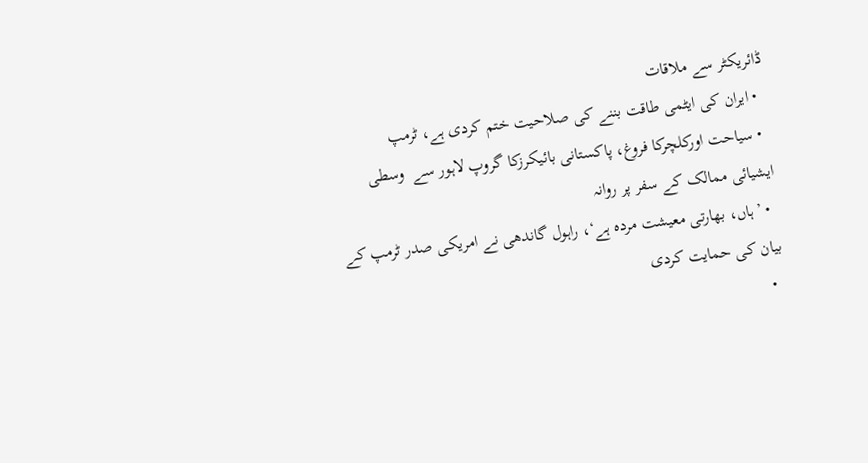ڈائریکٹر سے ملاقات
  • ایران کی ایٹمی طاقت بننے کی صلاحیت ختم کردی ہے، ٹرمپ
  • سیاحت اورکلچرکا فروغ، پاکستانی بائیکرزکا گروپ لاہور سے  وسطی ایشیائی ممالک کے سفر پر روانہ
  • ’ہاں، بھارتی معیشت مردہ ہے‘، راہول گاندھی نے امریکی صدر ٹرمپ کے بیان کی حمایت کردی
  •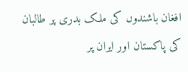افغان باشندوں کی ملک بدری پر طالبان کی پاکستان اور ایران پر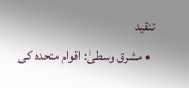تنقید
  • مشرق وسطیٰ: اقوام متحدہ کی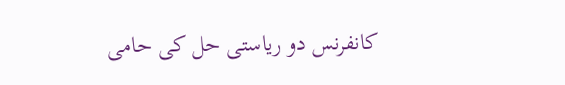کانفرنس دو ریاستی حل کی حامی